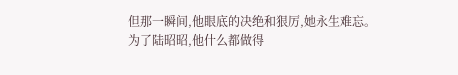但那一瞬间,他眼底的决绝和狠厉,她永生难忘。
为了陆昭昭,他什么都做得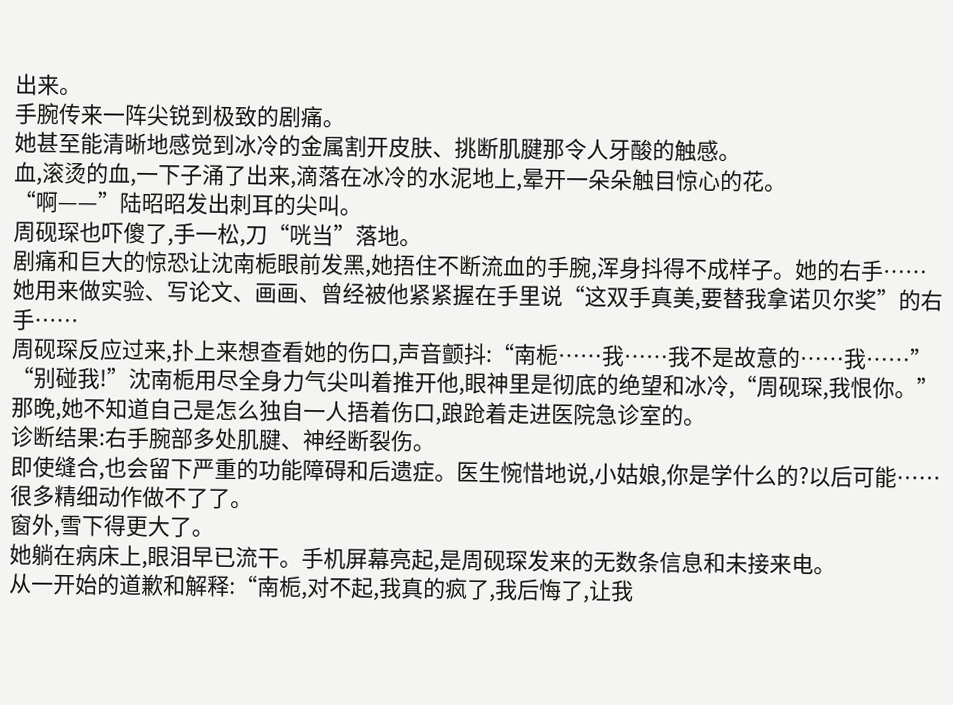出来。
手腕传来一阵尖锐到极致的剧痛。
她甚至能清晰地感觉到冰冷的金属割开皮肤、挑断肌腱那令人牙酸的触感。
血,滚烫的血,一下子涌了出来,滴落在冰冷的水泥地上,晕开一朵朵触目惊心的花。
“啊——”陆昭昭发出刺耳的尖叫。
周砚琛也吓傻了,手一松,刀“咣当”落地。
剧痛和巨大的惊恐让沈南栀眼前发黑,她捂住不断流血的手腕,浑身抖得不成样子。她的右手……她用来做实验、写论文、画画、曾经被他紧紧握在手里说“这双手真美,要替我拿诺贝尔奖”的右手……
周砚琛反应过来,扑上来想查看她的伤口,声音颤抖:“南栀……我……我不是故意的……我……”
“别碰我!”沈南栀用尽全身力气尖叫着推开他,眼神里是彻底的绝望和冰冷,“周砚琛,我恨你。”
那晚,她不知道自己是怎么独自一人捂着伤口,踉跄着走进医院急诊室的。
诊断结果:右手腕部多处肌腱、神经断裂伤。
即使缝合,也会留下严重的功能障碍和后遗症。医生惋惜地说,小姑娘,你是学什么的?以后可能……很多精细动作做不了了。
窗外,雪下得更大了。
她躺在病床上,眼泪早已流干。手机屏幕亮起,是周砚琛发来的无数条信息和未接来电。
从一开始的道歉和解释:“南栀,对不起,我真的疯了,我后悔了,让我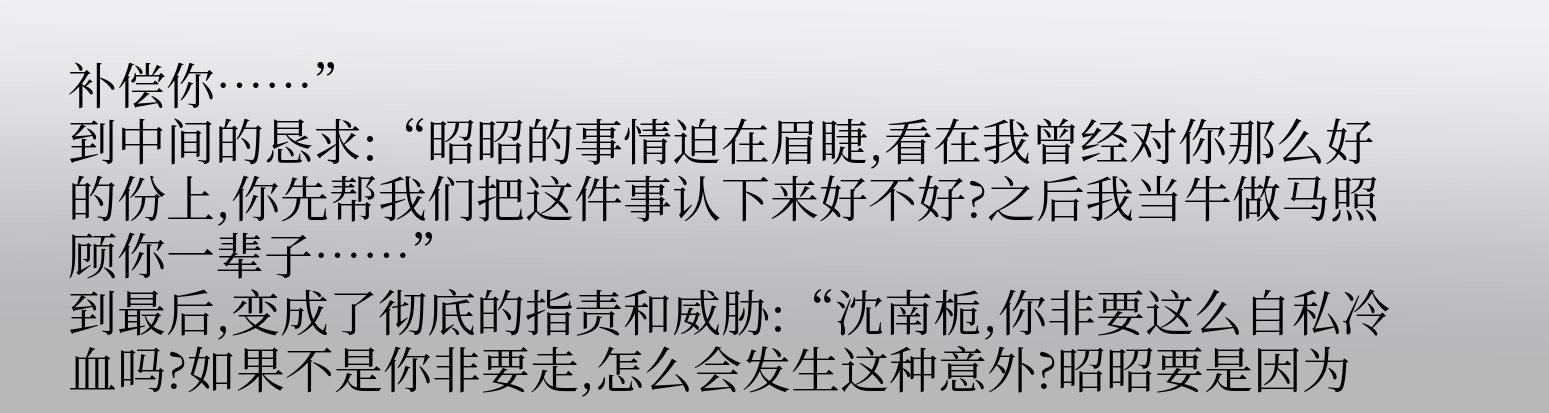补偿你……”
到中间的恳求:“昭昭的事情迫在眉睫,看在我曾经对你那么好的份上,你先帮我们把这件事认下来好不好?之后我当牛做马照顾你一辈子……”
到最后,变成了彻底的指责和威胁:“沈南栀,你非要这么自私冷血吗?如果不是你非要走,怎么会发生这种意外?昭昭要是因为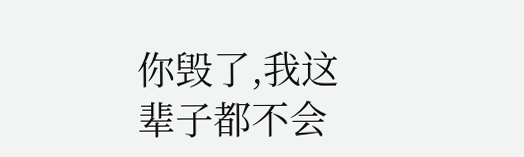你毁了,我这辈子都不会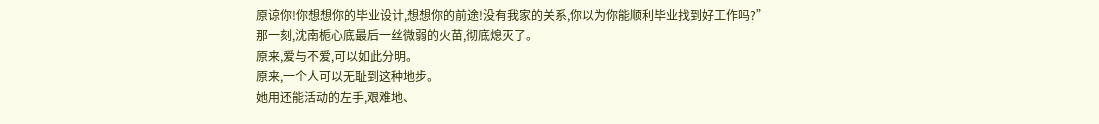原谅你!你想想你的毕业设计,想想你的前途!没有我家的关系,你以为你能顺利毕业找到好工作吗?”
那一刻,沈南栀心底最后一丝微弱的火苗,彻底熄灭了。
原来,爱与不爱,可以如此分明。
原来,一个人可以无耻到这种地步。
她用还能活动的左手,艰难地、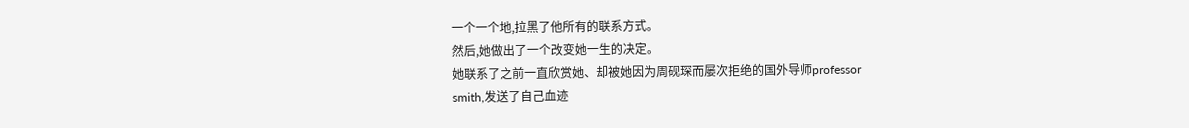一个一个地,拉黑了他所有的联系方式。
然后,她做出了一个改变她一生的决定。
她联系了之前一直欣赏她、却被她因为周砚琛而屡次拒绝的国外导师professor
smith,发送了自己血迹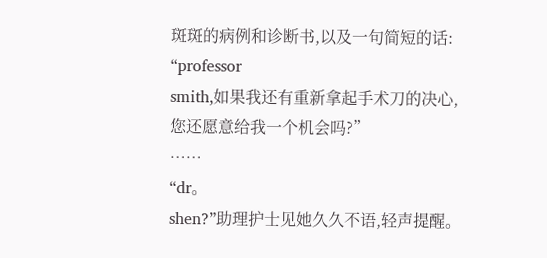斑斑的病例和诊断书,以及一句简短的话:
“professor
smith,如果我还有重新拿起手术刀的决心,您还愿意给我一个机会吗?”
……
“dr。
shen?”助理护士见她久久不语,轻声提醒。